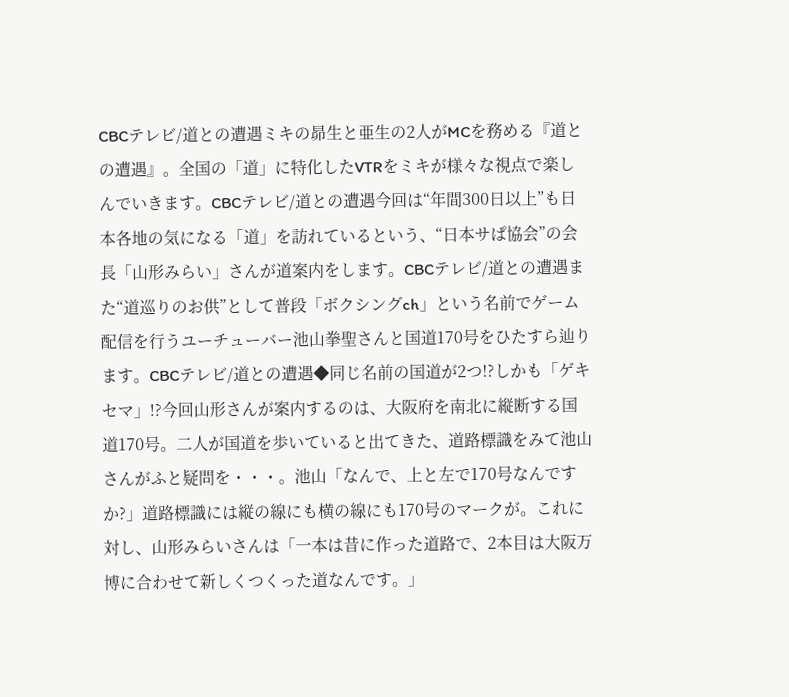CBCテレビ/道との遭遇ミキの昴生と亜生の2人がMCを務める『道との遭遇』。全国の「道」に特化したVTRをミキが様々な視点で楽しんでいきます。CBCテレビ/道との遭遇今回は“年間300日以上”も日本各地の気になる「道」を訪れているという、“日本サぱ協会”の会長「山形みらい」さんが道案内をします。CBCテレビ/道との遭遇また“道巡りのお供”として普段「ボクシングch」という名前でゲーム配信を行うユーチューバー池山拳聖さんと国道170号をひたすら辿ります。CBCテレビ/道との遭遇◆同じ名前の国道が2つ!?しかも「ゲキセマ」!?今回山形さんが案内するのは、大阪府を南北に縦断する国道170号。二人が国道を歩いていると出てきた、道路標識をみて池山さんがふと疑問を・・・。池山「なんで、上と左で170号なんですか?」道路標識には縦の線にも横の線にも170号のマークが。これに対し、山形みらいさんは「一本は昔に作った道路で、2本目は大阪万博に合わせて新しくつくった道なんです。」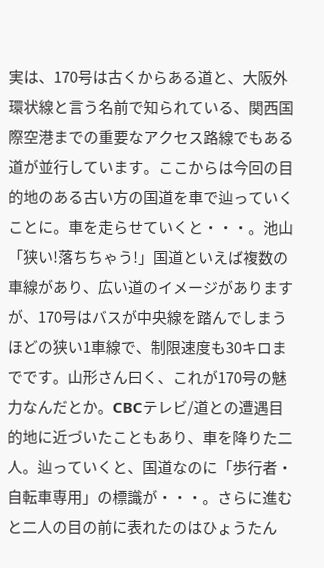実は、170号は古くからある道と、大阪外環状線と言う名前で知られている、関西国際空港までの重要なアクセス路線でもある道が並行しています。ここからは今回の目的地のある古い方の国道を車で辿っていくことに。車を走らせていくと・・・。池山「狭い!落ちちゃう!」国道といえば複数の車線があり、広い道のイメージがありますが、170号はバスが中央線を踏んでしまうほどの狭い1車線で、制限速度も30キロまでです。山形さん曰く、これが170号の魅力なんだとか。CBCテレビ/道との遭遇目的地に近づいたこともあり、車を降りた二人。辿っていくと、国道なのに「歩行者・自転車専用」の標識が・・・。さらに進むと二人の目の前に表れたのはひょうたん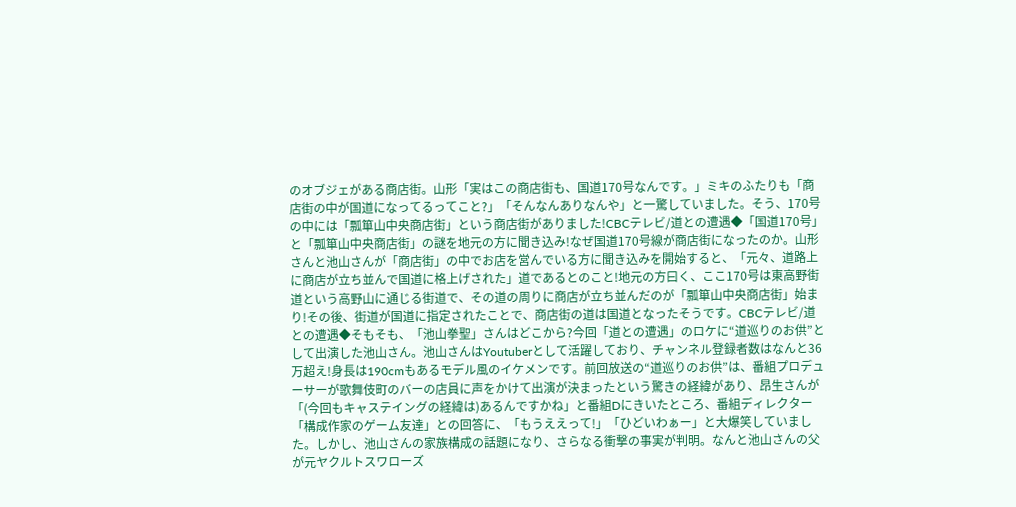のオブジェがある商店街。山形「実はこの商店街も、国道170号なんです。」ミキのふたりも「商店街の中が国道になってるってこと?」「そんなんありなんや」と一驚していました。そう、170号の中には「瓢箪山中央商店街」という商店街がありました!CBCテレビ/道との遭遇◆「国道170号」と「瓢箪山中央商店街」の謎を地元の方に聞き込み!なぜ国道170号線が商店街になったのか。山形さんと池山さんが「商店街」の中でお店を営んでいる方に聞き込みを開始すると、「元々、道路上に商店が立ち並んで国道に格上げされた」道であるとのこと!地元の方曰く、ここ170号は東高野街道という高野山に通じる街道で、その道の周りに商店が立ち並んだのが「瓢箪山中央商店街」始まり!その後、街道が国道に指定されたことで、商店街の道は国道となったそうです。CBCテレビ/道との遭遇◆そもそも、「池山拳聖」さんはどこから?今回「道との遭遇」のロケに“道巡りのお供”として出演した池山さん。池山さんはYoutuberとして活躍しており、チャンネル登録者数はなんと36万超え!身長は190cmもあるモデル風のイケメンです。前回放送の“道巡りのお供”は、番組プロデューサーが歌舞伎町のバーの店員に声をかけて出演が決まったという驚きの経緯があり、昂生さんが「(今回もキャステイングの経緯は)あるんですかね」と番組Dにきいたところ、番組ディレクター「構成作家のゲーム友達」との回答に、「もうええって!」「ひどいわぁー」と大爆笑していました。しかし、池山さんの家族構成の話題になり、さらなる衝撃の事実が判明。なんと池山さんの父が元ヤクルトスワローズ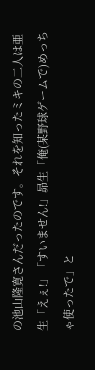の池山隆寛さんだったのです。それを知ったミキの二人は亜生「えぇ!」「すいません!」昴生「俺(某野球ゲームで)めっちゃ使ったで」と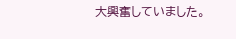大興奮していました。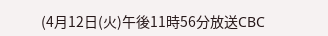(4月12日(火)午後11時56分放送CBC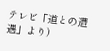テレビ「道との遭遇」より)